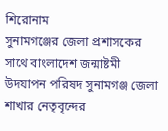শিরোনাম
সুনামগঞ্জের জেলা প্রশাসকের সাথে বাংলাদেশ জন্মাষ্টমী উদযাপন পরিষদ সুনামগঞ্জ জেলা শাখার নেতৃবৃন্দের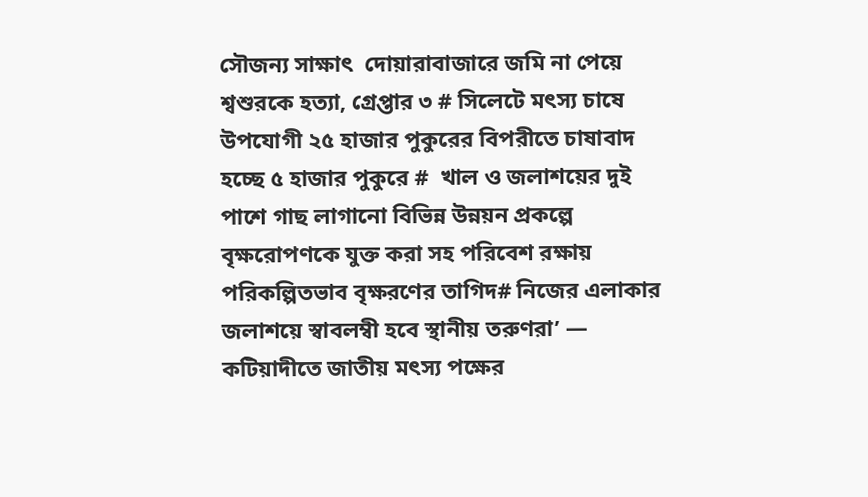সৌজন্য সাক্ষাৎ  দোয়ারাবাজারে জমি না পেয়ে শ্বশুরকে হত্যা, গ্রেপ্তার ৩ # সিলেটে মৎস্য চাষে উপযোগী ২৫ হাজার পুকুরের বিপরীতে চাষাবাদ হচ্ছে ৫ হাজার পুকুরে #  খাল ও জলাশয়ের দুই পাশে গাছ লাগানো বিভিন্ন উন্নয়ন প্রকল্পে বৃক্ষরোপণকে যুক্ত করা সহ পরিবেশ রক্ষায় পরিকল্পিতভাব বৃক্ষরণের তাগিদ# নিজের এলাকার জলাশয়ে স্বাবলম্বী হবে স্থানীয় তরুণরা’ — কটিয়াদীতে জাতীয় মৎস্য পক্ষের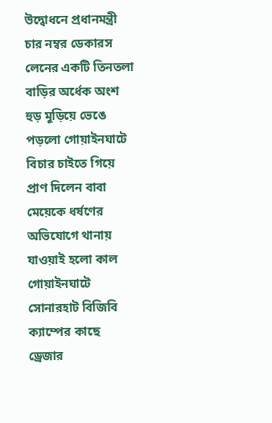উদ্বোধনে প্রধানমন্ত্রী চার নম্বর ডেকারস লেনের একটি তিনতলা বাড়ির অর্ধেক অংশ হুড় মুড়িয়ে ভেঙে পড়লো গোয়াইনঘাটে  বিচার চাইতে গিয়ে প্রাণ দিলেন বাবা মেয়েকে ধর্ষণের অভিযোগে থানায় যাওয়াই হলো কাল গোয়াইনঘাটে সোনারহাট বিজিবি ক্যাম্পের কাছে ড্রেজার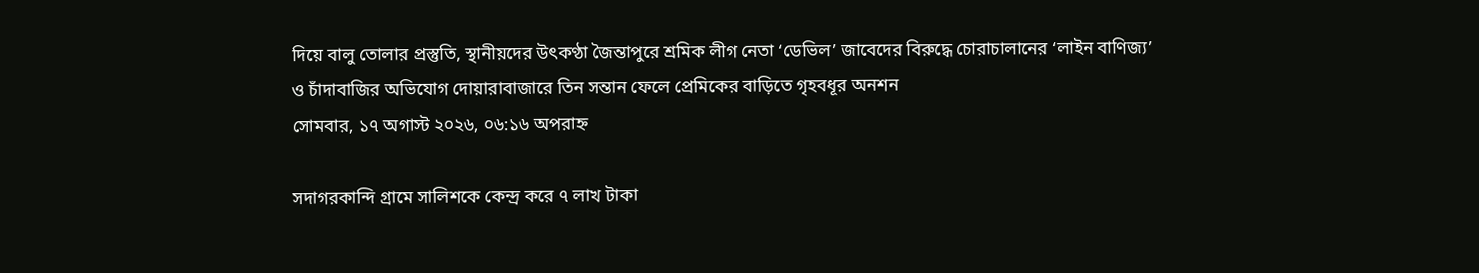দিয়ে বালু তোলার প্রস্তুতি, স্থানীয়দের উৎকণ্ঠা জৈন্তাপুরে শ্রমিক লীগ নেতা ‘ডেভিল’ জাবেদের বিরুদ্ধে চোরাচালানের ‘লাইন বাণিজ্য’ ও চাঁদাবাজির অভিযোগ দোয়ারাবাজারে তিন সন্তান ফেলে প্রেমিকের বাড়িতে গৃহবধূর অনশন
সোমবার, ১৭ অগাস্ট ২০২৬, ০৬:১৬ অপরাহ্ন

সদাগরকান্দি গ্রামে সালিশকে কেন্দ্র করে ৭ লাখ টাকা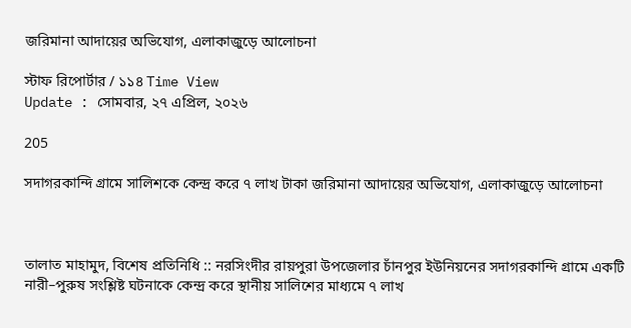জরিমানা আদায়ের অভিযোগ, এলাকাজুড়ে আলোচনা

স্টাফ রিপোর্টার / ১১৪ Time View
Update : সোমবার, ২৭ এপ্রিল, ২০২৬

205

সদাগরকান্দি গ্রামে সালিশকে কেন্দ্র করে ৭ লাখ টাকা জরিমানা আদায়ের অভিযোগ, এলাকাজুড়ে আলোচনা



তালাত মাহামুদ, বিশেষ প্রতিনিধি :: নরসিংদীর রায়পুরা উপজেলার চাঁনপুর ইউনিয়নের সদাগরকান্দি গ্রামে একটি নারী–পুরুষ সংশ্লিষ্ট ঘটনাকে কেন্দ্র করে স্থানীয় সালিশের মাধ্যমে ৭ লাখ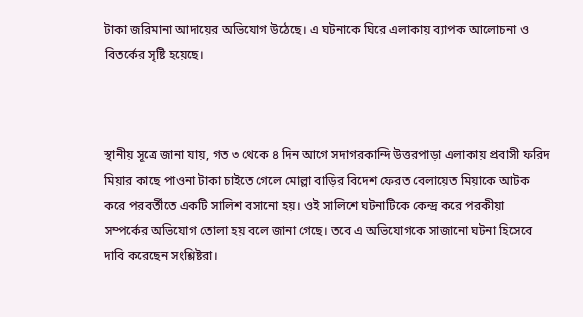টাকা জরিমানা আদায়ের অভিযোগ উঠেছে। এ ঘটনাকে ঘিরে এলাকায় ব্যাপক আলোচনা ও বিতর্কের সৃষ্টি হয়েছে।



স্থানীয় সূত্রে জানা যায়, গত ৩ থেকে ৪ দিন আগে সদাগরকান্দি উত্তরপাড়া এলাকায় প্রবাসী ফরিদ মিয়ার কাছে পাওনা টাকা চাইতে গেলে মোল্লা বাড়ির বিদেশ ফেরত বেলায়েত মিয়াকে আটক করে পরবর্তীতে একটি সালিশ বসানো হয়। ওই সালিশে ঘটনাটিকে কেন্দ্র করে পরকীয়া সম্পর্কের অভিযোগ তোলা হয় বলে জানা গেছে। তবে এ অভিযোগকে সাজানো ঘটনা হিসেবে দাবি করেছেন সংশ্লিষ্টরা।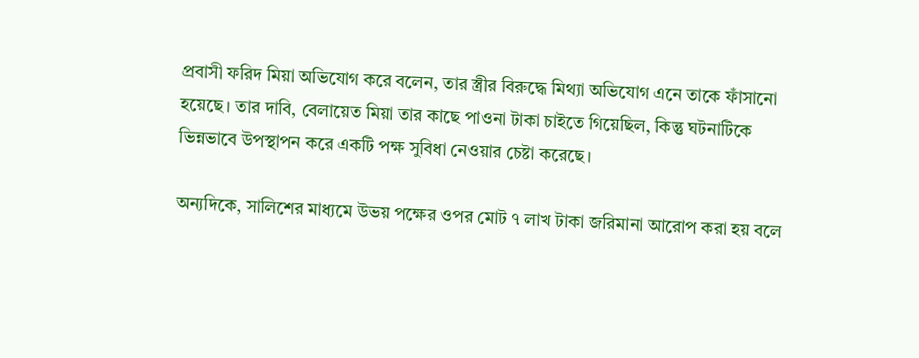প্রবাসী ফরিদ মিয়া অভিযোগ করে বলেন, তার স্ত্রীর বিরুদ্ধে মিথ্যা অভিযোগ এনে তাকে ফাঁসানো হয়েছে। তার দাবি, বেলায়েত মিয়া তার কাছে পাওনা টাকা চাইতে গিয়েছিল, কিন্তু ঘটনাটিকে ভিন্নভাবে উপস্থাপন করে একটি পক্ষ সুবিধা নেওয়ার চেষ্টা করেছে।

অন্যদিকে, সালিশের মাধ্যমে উভয় পক্ষের ওপর মোট ৭ লাখ টাকা জরিমানা আরোপ করা হয় বলে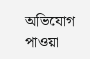অভিযোগ পাওয়া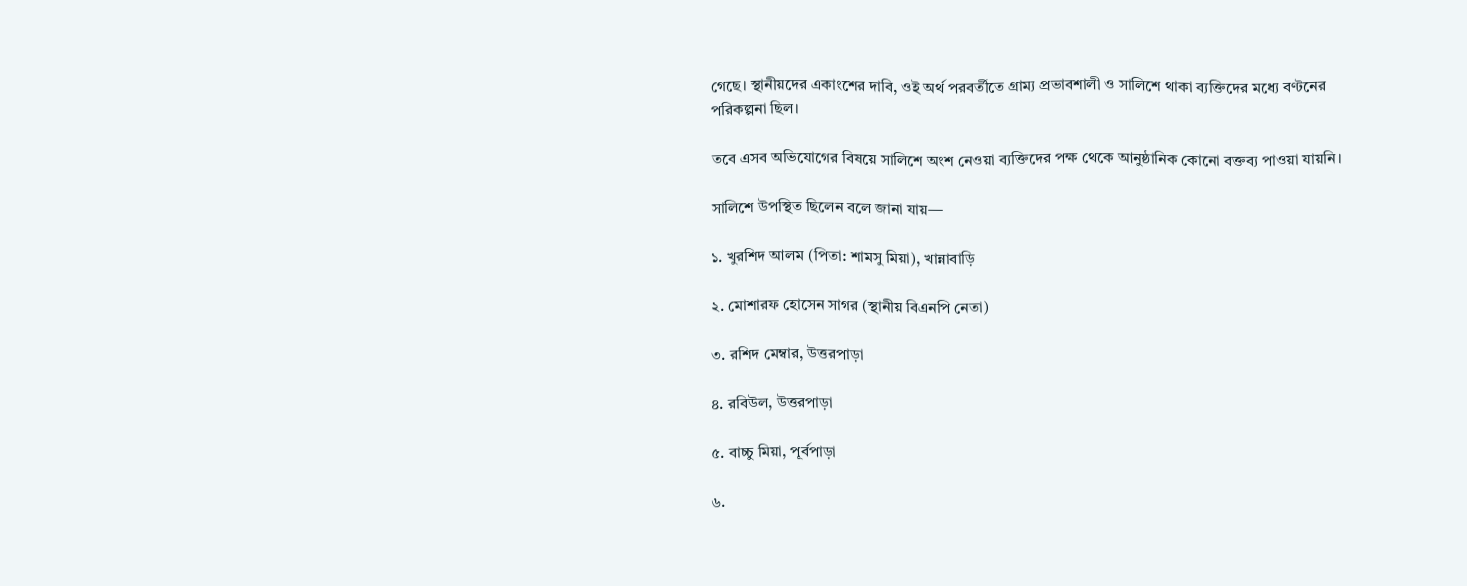গেছে। স্থানীয়দের একাংশের দাবি, ওই অর্থ পরবর্তীতে গ্রাম্য প্রভাবশালী ও সালিশে থাকা ব্যক্তিদের মধ্যে বণ্টনের পরিকল্পনা ছিল।

তবে এসব অভিযোগের বিষয়ে সালিশে অংশ নেওয়া ব্যক্তিদের পক্ষ থেকে আনুষ্ঠানিক কোনো বক্তব্য পাওয়া যায়নি।

সালিশে উপস্থিত ছিলেন বলে জানা যায়—

১. খুরশিদ আলম (পিতা: শামসু মিয়া), খান্নাবাড়ি

২. মোশারফ হোসেন সাগর (স্থানীয় বিএনপি নেতা)

৩. রশিদ মেম্বার, উত্তরপাড়া

৪. রবিউল, উত্তরপাড়া

৫. বাচ্চু মিয়া, পূর্বপাড়া

৬.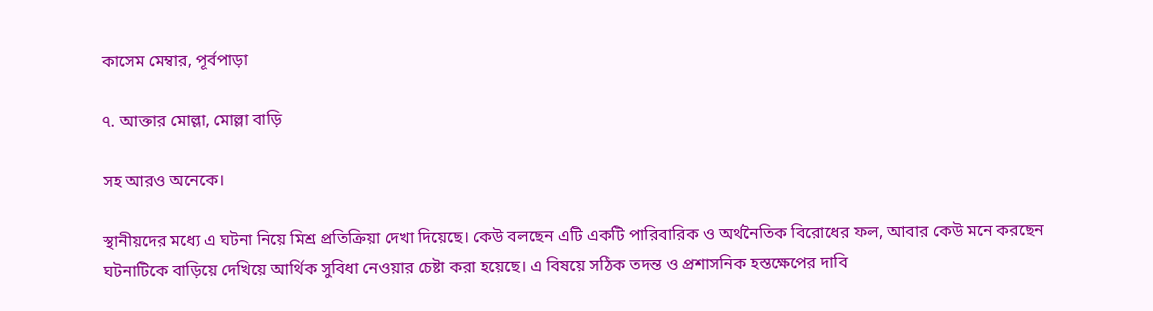কাসেম মেম্বার, পূর্বপাড়া

৭. আক্তার মোল্লা, মোল্লা বাড়ি

সহ আরও অনেকে।

স্থানীয়দের মধ্যে এ ঘটনা নিয়ে মিশ্র প্রতিক্রিয়া দেখা দিয়েছে। কেউ বলছেন এটি একটি পারিবারিক ও অর্থনৈতিক বিরোধের ফল, আবার কেউ মনে করছেন ঘটনাটিকে বাড়িয়ে দেখিয়ে আর্থিক সুবিধা নেওয়ার চেষ্টা করা হয়েছে। এ বিষয়ে সঠিক তদন্ত ও প্রশাসনিক হস্তক্ষেপের দাবি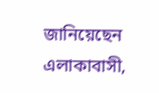জানিয়েছেন এলাকাবাসী,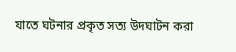যাতে ঘটনার প্রকৃত সত্য উদঘাটন করা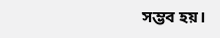সম্ভব হয়।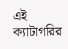এই ক্যাটাগরির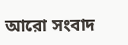আরো সংবাদ